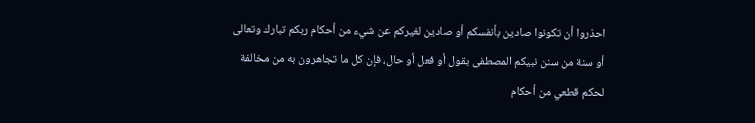احذروا أن تكونوا صادين بأنفسكم أو صادين لغيركم عن شيء من أحكام ربكم تبارك وتعالى أو سنة من سنن نبيكم المصطفى بقول أو فعل أو حال، فإن كل ما تجاهرون به من مخالفة لحكم قطعي من أحكام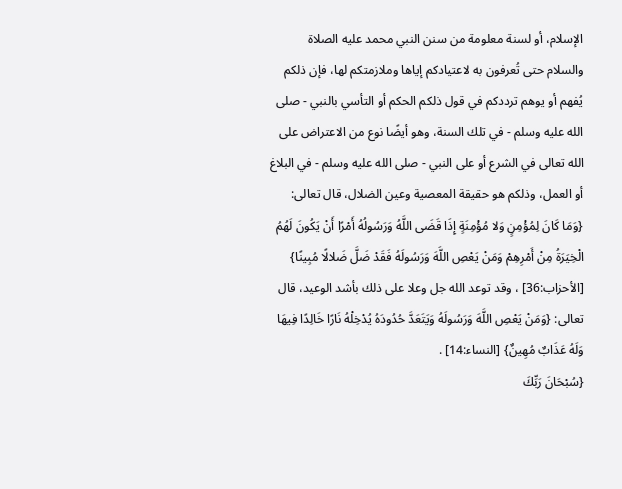الإسلام، أو لسنة معلومة من سنن النبي محمد عليه الصلاة والسلام حتى تُعرفون به لاعتيادكم إياها وملازمتكم لها، فإن ذلكم يُفهم أو يوهم ترددكم في قول ذلكم الحكم أو التأسي بالنبي - صلى الله عليه وسلم - في تلك السنة، وهو أيضًا نوع من الاعتراض على الله تعالى في الشرع أو على النبي - صلى الله عليه وسلم - في البلاغ أو العمل، وذلكم هو حقيقة المعصية وعين الضلال، قال تعالى: {وَمَا كَانَ لِمُؤْمِنٍ وَلا مُؤْمِنَةٍ إِذَا قَضَى اللَّهُ وَرَسُولُهُ أَمْرًا أَنْ يَكُونَ لَهُمُ الْخِيَرَةُ مِنْ أَمْرِهِمْ وَمَنْ يَعْصِ اللَّهَ وَرَسُولَهُ فَقَدْ ضَلَّ ضَلالًا مُبِينًا} [الأحزاب:36] ، وقد توعد الله جل وعلا على ذلك بأشد الوعيد، قال تعالى: {وَمَنْ يَعْصِ اللَّهَ وَرَسُولَهُ وَيَتَعَدَّ حُدُودَهُ يُدْخِلْهُ نَارًا خَالِدًا فِيهَا وَلَهُ عَذَابٌ مُهِينٌ} [النساء:14] .
{سُبْحَانَ رَبِّكَ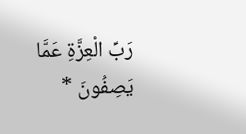رَبِّ الْعِزَّةِ عَمَّا يَصِفُونَ *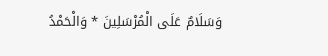وَسَلَامٌ عَلَى الْمُرْسَلِينَ * وَالْحَمْدُ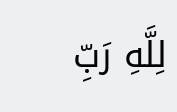لِلَّهِ رَبِّ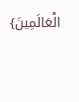الْعَالَمِينَ}